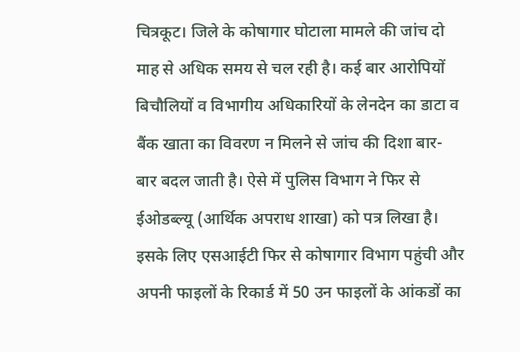चित्रकूट। जिले के कोषागार घोटाला मामले की जांच दो माह से अधिक समय से चल रही है। कई बार आरोपियों बिचौलियों व विभागीय अधिकारियों के लेनदेन का डाटा व बैंक खाता का विवरण न मिलने से जांच की दिशा बार- बार बदल जाती है। ऐसे में पुलिस विभाग ने फिर से ईओडब्ल्यू (आर्थिक अपराध शाखा) को पत्र लिखा है। इसके लिए एसआईटी फिर से कोषागार विभाग पहुंची और अपनी फाइलों के रिकार्ड में 50 उन फाइलों के आंकडों का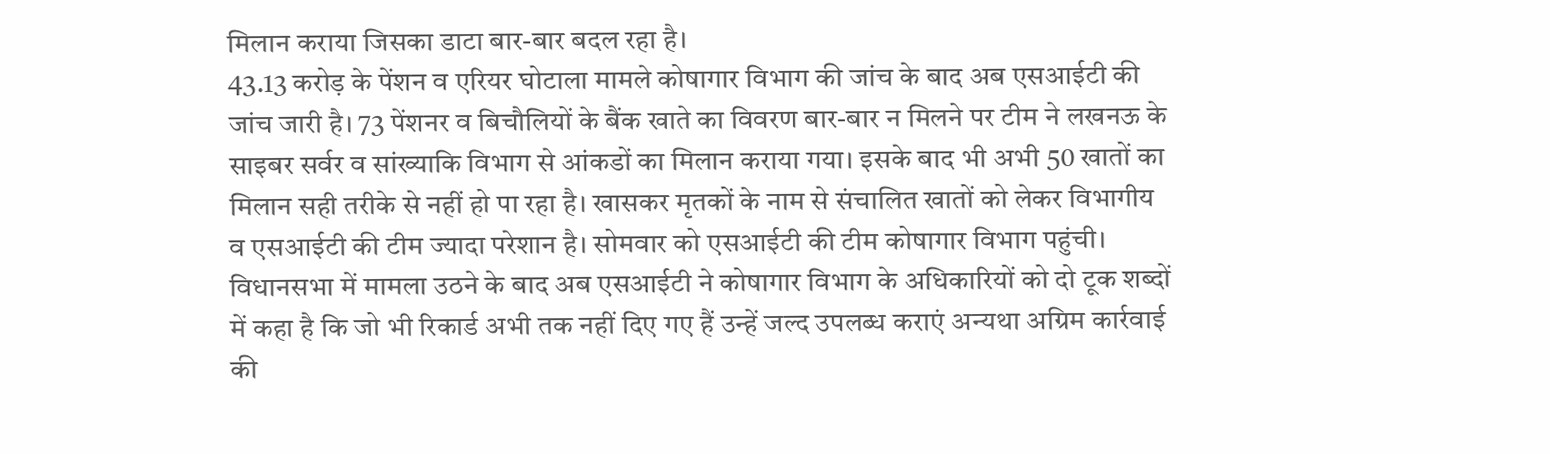मिलान कराया जिसका डाटा बार-बार बदल रहा है।
43.13 करोड़ के पेंशन व एरियर घोटाला मामले कोषागार विभाग की जांच के बाद अब एसआईटी की जांच जारी है। 73 पेंशनर व बिचौलियों के बैंक खाते का विवरण बार-बार न मिलने पर टीम ने लखनऊ के साइबर सर्वर व सांख्याकि विभाग से आंकडों का मिलान कराया गया। इसके बाद भी अभी 50 खातों का मिलान सही तरीके से नहीं हो पा रहा है। खासकर मृतकों के नाम से संचालित खातों को लेकर विभागीय व एसआईटी की टीम ज्यादा परेशान है। सोमवार को एसआईटी की टीम कोषागार विभाग पहुंची। विधानसभा में मामला उठने के बाद अब एसआईटी ने कोषागार विभाग के अधिकारियों को दो टूक शब्दों में कहा है कि जो भी रिकार्ड अभी तक नहीं दिए गए हैं उन्हें जल्द उपलब्ध कराएं अन्यथा अग्रिम कार्रवाई की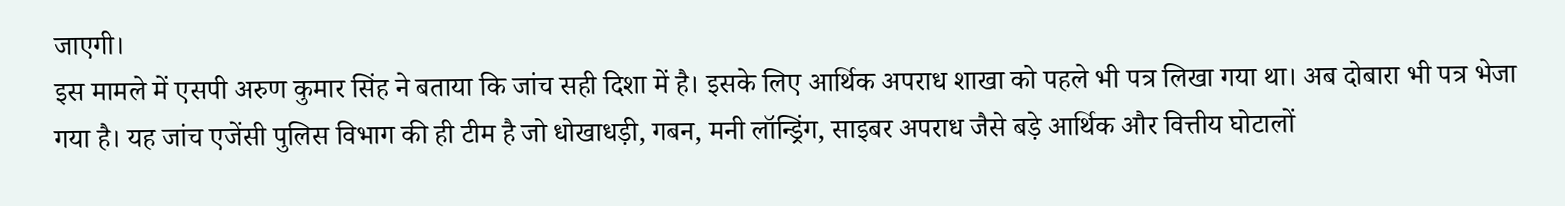जाएगी।
इस मामले में एसपी अरुण कुमार सिंह ने बताया कि जांच सही दिशा में है। इसके लिए आर्थिक अपराध शाखा को पहले भी पत्र लिखा गया था। अब दोबारा भी पत्र भेजा गया है। यह जांच एजेंसी पुलिस विभाग की ही टीम है जो धोखाधड़ी, गबन, मनी लॉन्ड्रिंग, साइबर अपराध जैसे बड़े आर्थिक और वित्तीय घोटालों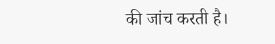की जांच करती है।